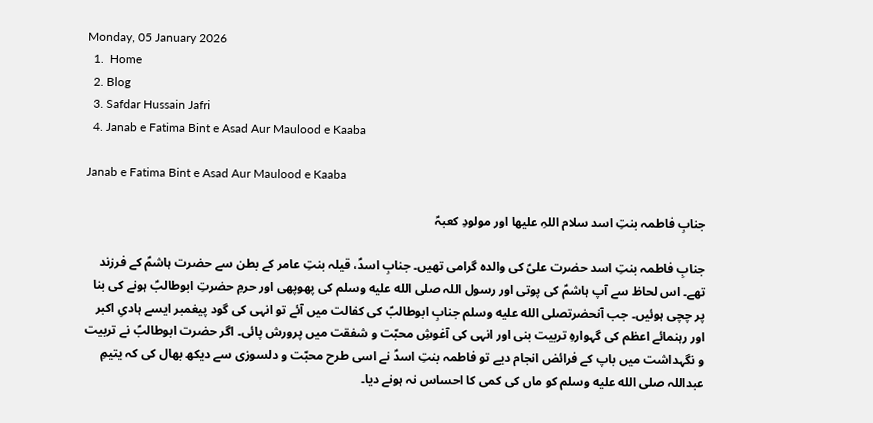Monday, 05 January 2026
  1.  Home
  2. Blog
  3. Safdar Hussain Jafri
  4. Janab e Fatima Bint e Asad Aur Maulood e Kaaba

Janab e Fatima Bint e Asad Aur Maulood e Kaaba

جنابِ فاطمہ بنتِ اسد سلام اللہِ علیھا اور مولودِ کعبہؑ

جنابِ فاطمہ بنتِ اسد حضرت علیؑ کی والدہ گرامی تھیں۔ جنابِ اسدؑ، قیلہ بنتِ عامر کے بطن سے حضرت ہاشمؑ کے فرزند تھے۔ اس لحاظ سے آپ ہاشمؑ کی پوتی اور رسول اللہ صلى الله عليه وسلم کی پھوپھی اور حرمِ حضرتِ ابوطالبؑ ہونے کی بنا پر چچی ہوئیں۔ جب آنحضرتصلى الله عليه وسلم جنابِ ابوطالبؑ کی کفالت میں آئے تو انہی کی گود پیغمبر ایسے ہادیِ اکبر اور رہنمائے اعظم کی گہوارہِ تربیت بنی اور انہی کی آغوشِ محبّت و شفقت میں پرورش پائی۔ اگر حضرت ابوطالبؑ نے تربیت و نگہداشت میں باپ کے فرائض انجام دیے تو فاطمہ بنتِ اسدؑ نے اسی طرح محبّت و دلسوزی سے دیکھ بھال کی کہ یتیمِ عبداللہ صلى الله عليه وسلم کو ماں کی کمی کا احساس نہ ہونے دیا۔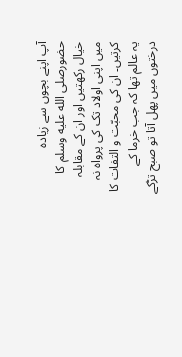آپ اپنے بچوں سے زیادہ حضورصلى الله عليه وسلم کا خیال رکھتیں اور ان کے مقابلہ میں اپنی اولاد تک کی پرواہ نہ کرتیں۔ ان کی محبّت و التفات کا یہ عالم تھا کہ جب خرما کے درختوں میں پھل آتا تو صبح تڑکے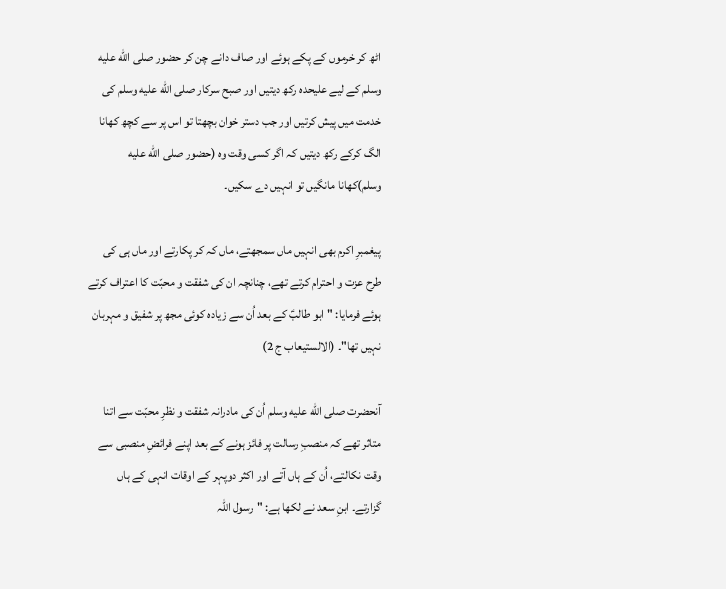اٹھ کر خرموں کے پکے ہوئے اور صاف دانے چن کر حضور صلى الله عليه وسلم کے لیے علیحدہ رکھ دیتیں اور صبح سرکار صلى الله عليه وسلم کی خدمت میں پیش کرتیں اور جب دستر خوان بچھتا تو اس پر سے کچھ کھانا الگ کرکے رکھ دیتیں کہ اگر کسی وقت وہ (حضور صلى الله عليه وسلم)کھانا مانگیں تو انہیں دے سکیں۔

پیغمبرِ اکرم بھی انہیں ماں سمجھتے، ماں کہ کر پکارتے اور ماں ہی کی طرح عزت و احترام کرتے تھے، چنانچہ ان کی شفقت و محبّت کا اعتراف کرتے ہوئے فرمایا: "ابو طالبؑ کے بعد اُن سے زیادہ کوئی مجھ پر شفیق و مہربان نہیں تھا"۔ (الالستیعاب ج 2)

آنحضرت صلى الله عليه وسلم اُن کی مادرانہ شفقت و نظرِ محبّت سے اتنا متاثر تھے کہ منصبِ رسالت پر فائز ہونے کے بعد اپنے فرائضِ منصبی سے وقت نکالتے، اُن کے ہاں آتے اور اکثر دوپہر کے اوقات انہی کے ہاں گزارتے۔ ابنِ سعد نے لکھا ہے: "رسول اللہ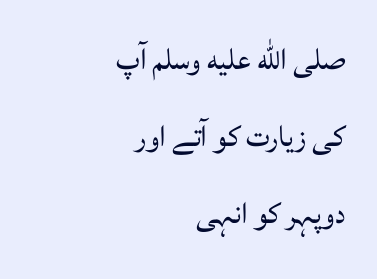صلى الله عليه وسلم آپ کی زیارت کو آتے اور دوپہر کو انہی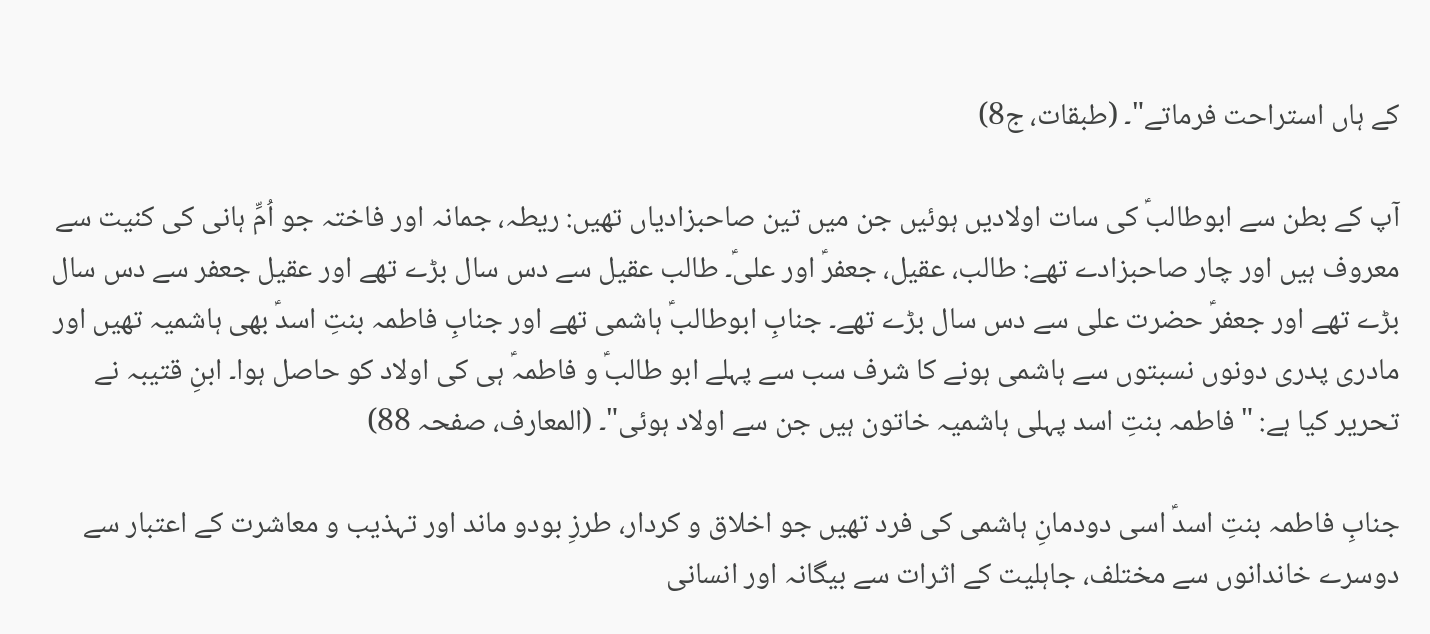کے ہاں استراحت فرماتے"۔ (طبقات، ج8)

آپ کے بطن سے ابوطالبؑ کی سات اولادیں ہوئیں جن میں تین صاحبزادیاں تھیں: ریطہ، جمانہ اور فاختہ جو اُمِّ ہانی کی کنیت سے معروف ہیں اور چار صاحبزادے تھے: طالب، عقیل، جعفرؑ اور علیؑ۔ طالب عقیل سے دس سال بڑے تھے اور عقیل جعفر سے دس سال بڑے تھے اور جعفرؑ حضرت علی سے دس سال بڑے تھے۔ جنابِ ابوطالبؑ ہاشمی تھے اور جنابِ فاطمہ بنتِ اسدؑ بھی ہاشمیہ تھیں اور مادری پدری دونوں نسبتوں سے ہاشمی ہونے کا شرف سب سے پہلے ابو طالبؑ و فاطمہؑ ہی کی اولاد کو حاصل ہوا۔ ابنِ قتیبہ نے تحریر کیا ہے: "فاطمہ بنتِ اسد پہلی ہاشمیہ خاتون ہیں جن سے اولاد ہوئی"۔ (المعارف، صفحہ 88)

جنابِ فاطمہ بنتِ اسدؑ اسی دودمانِ ہاشمی کی فرد تھیں جو اخلاق و کردار، طرزِ بودو ماند اور تہذیب و معاشرت کے اعتبار سے دوسرے خاندانوں سے مختلف، جاہلیت کے اثرات سے بیگانہ اور انسانی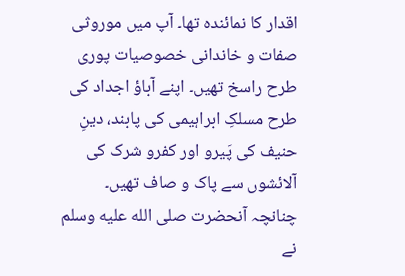اقدار کا نمائندہ تھا۔ آپ میں موروثی صفات و خاندانی خصوصیات پوری طرح راسخ تھیں۔ اپنے آباؤ اجداد کی طرح مسلکِ ابراہیمی کی پابند، دینِ حنیف کی پَیرو اور کفرو شرک کی آلائشوں سے پاک و صاف تھیں۔ چنانچہ آنحضرت صلى الله عليه وسلم نے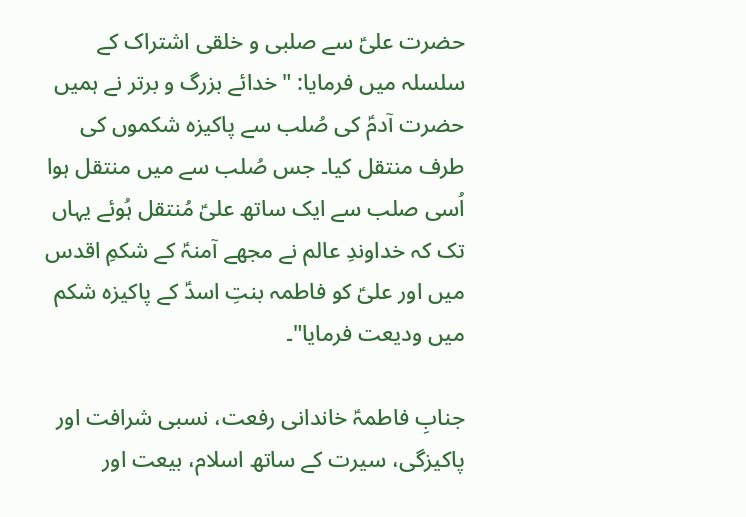حضرت علیؑ سے صلبی و خلقی اشتراک کے سلسلہ میں فرمایا: "خدائے بزرگ و برتر نے ہمیں حضرت آدمؑ کی صُلب سے پاکیزہ شکموں کی طرف منتقل کیا۔ جس صُلب سے میں منتقل ہوا اُسی صلب سے ایک ساتھ علیؑ مُنتقل ہُوئے یہاں تک کہ خداوندِ عالم نے مجھے آمنہؑ کے شکمِ اقدس میں اور علیؑ کو فاطمہ بنتِ اسدؑ کے پاکیزہ شکم میں ودیعت فرمایا"۔

جنابِ فاطمہؑ خاندانی رفعت، نسبی شرافت اور پاکیزگی، سیرت کے ساتھ اسلام، بیعت اور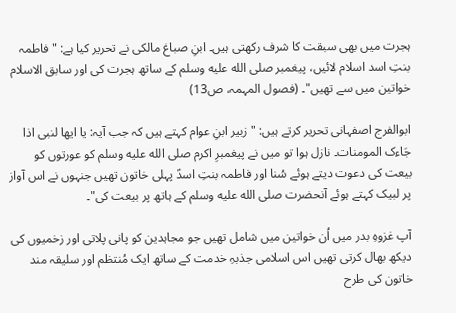ہجرت میں بھی سبقت کا شرف رکھتی ہیں۔ ابنِ صباغ مالکی نے تحریر کیا ہے: "فاطمہ بنتِ اسد اسلام لائیں، پیغمبر صلى الله عليه وسلم کے ساتھ ہجرت کی اور سابق الاسلام خواتین میں سے تھیں"۔ (فصول المہمہ، ص13)

ابوالفرج اصفہانی تحریر کرتے ہیں: "زبیر ابنِ عوام کہتے ہیں کہ جب آیہ: یا ایھا لنبی اذا جَاءک المومنات۔ نازل ہوا تو میں نے پیغمبرِ اکرم صلى الله عليه وسلم کو عورتوں کو بیعت کی دعوت دیتے ہوئے سُنا اور فاطمہ بنتِ اسدؑ پہلی خاتون تھیں جنہوں نے اس آواز پر لبیک کہتے ہوئے آنحضرت صلى الله عليه وسلم کے ہاتھ پر بیعت کی"۔

آپ غزوہِ بدر میں اُن خواتین میں شامل تھیں جو مجاہدین کو پانی پلاتی اور زخمیوں کی دیکھ بھال کرتی تھیں اس اسلامی جذبہِ خدمت کے ساتھ ایک مُنتظم اور سلیقہ مند خاتون کی طرح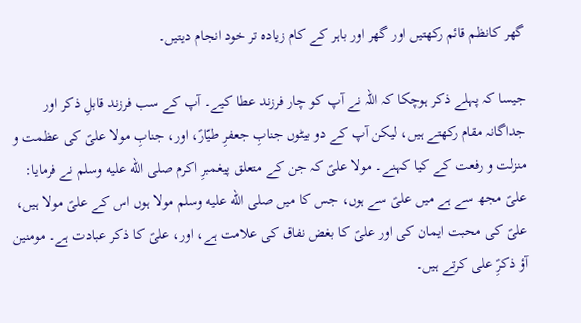گھر کانظم قائم رکھتیں اور گھر اور باہر کے کام زیادہ تر خود انجام دیتیں۔

جیسا کہ پہلے ذکر ہوچکا کہ اللہ نے آپ کو چار فرزند عطا کیے۔ آپ کے سب فرزند قابلِ ذکر اور جداگانہ مقام رکھتے ہیں، لیکن آپ کے دو بیٹوں جنابِ جعفرِ طیّارؑ، اور، جنابِ مولا علیؑ کی عظمت و منزلت و رفعت کے کیا کہنے۔ مولا علیؑ کہ جن کے متعلق پیغمبرِ اکرم صلى الله عليه وسلم نے فرمایا: علیؑ مجھ سے ہے میں علیؑ سے ہوں، جس کا میں صلى الله عليه وسلم مولا ہوں اس کے علیؑ مولا ہیں، علیؑ کی محبت ایمان کی اور علیؑ کا بغض نفاق کی علامت ہے، اور، علیؑ کا ذکر عبادت ہے۔ مومنین آؤ ذکرِؑ علی کرتے ہیں۔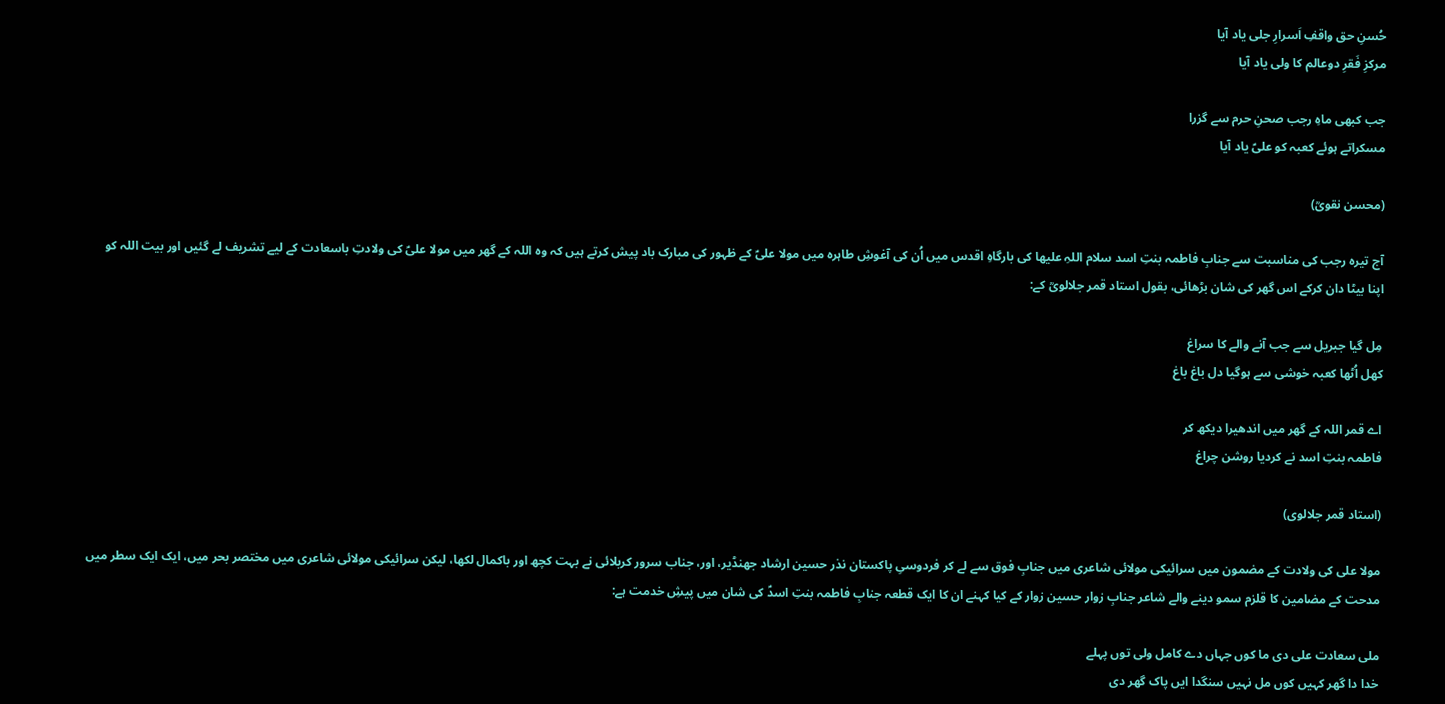حُسنِ حق واقفِ اَسرارِ جلی یاد آیا
مرکزِ فَقرِ دوعالم کا ولی یاد آیا

جب کبھی ماہِ رجب صحنِ حرم سے گزرا
مسکراتے ہوئے کعبہ کو علیؑ یاد آیا

(محسن نقویؒ)

آج تیرہ رجب کی مناسبت سے جنابِ فاطمہ بنتِ اسد سلام اللہِ علیھا کی بارگاہِ اقدس میں اُن کی آغوشِ طاہرہ میں مولا علیؑ کے ظہور کی مبارک باد پیش کرتے ہیں کہ وہ اللہ کے گھر میں مولا علیؑ کی ولادتِ باسعادت کے لیے تشریف لے گئیں اور بیت اللہ کو اپنا بیٹا دان کرکے اس گھر کی شان بڑھائی، بقول استاد قمر جلالویؒ کے:

مِل گیا جبریل سے جب آنے والے کا سراغ
کھل اُٹھا کعبہ خوشی سے ہوگیا دل باغ باغ

اے قمر اللہ کے گھر میں اندھیرا دیکھ کر
فاطمہ بنتِ اسد نے کردیا روشن چراغ

(استاد قمر جلالوی)

مولا علی کی ولادت کے مضمون میں سرائیکی مولائی شاعری میں جنابِ فوق سے لے کر فردوسیِ پاکستان نذر حسین ارشاد جھنڈیر، اور، جناب سرور کربلائی نے بہت کچھ اور باکمال لکھا، لیکن سرائیکی مولائی شاعری میں مختصر بحر میں، ایک ایک سطر میں مدحت کے مضامین کا قلزم سمو دینے والے شاعر جنابِ زوار حسین زوار کے کیا کہنے ان کا ایک قطعہ جنابِ فاطمہ بنتِ اسدؑ کی شان میں پیشِ خدمت ہے:

ملی سعادت علی دی ما کوں جہاں دے کامل ولی توں پہلے
خدا دا گھر کہیں کوں مل نہیں سنگدا ایں پاک گھر دی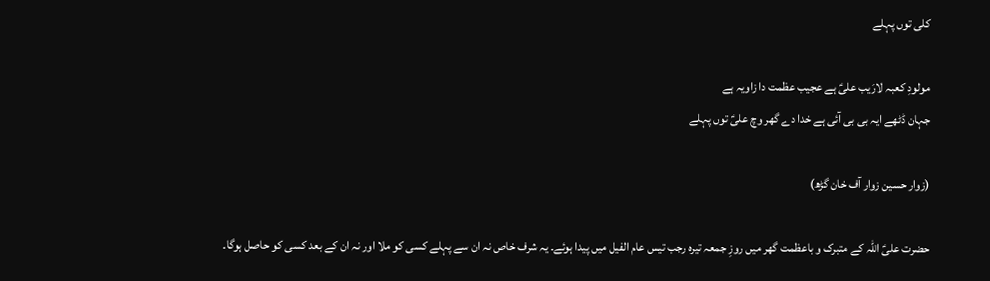کلی توں پہلے

مولودِ کعبہ لارَیب علیؑ ہے عجیب عظمت دا زاویہ ہے
جہان ڈٹھے ایہ بی بی آئی ہے خدا دے گھر وچ علیؑ توں پہلے

(زوار حسین زوار آف خان گڑھ)

حضرت علیؑ اللہ کے متبرک و باعظمت گھر میں روزِ جمعہ تیرہ رجب تیس عام الفیل میں پیدا ہوئے۔ یہ شرف خاص نہ ان سے پہلے کسی کو ملا اور نہ ان کے بعد کسی کو حاصل ہوگا۔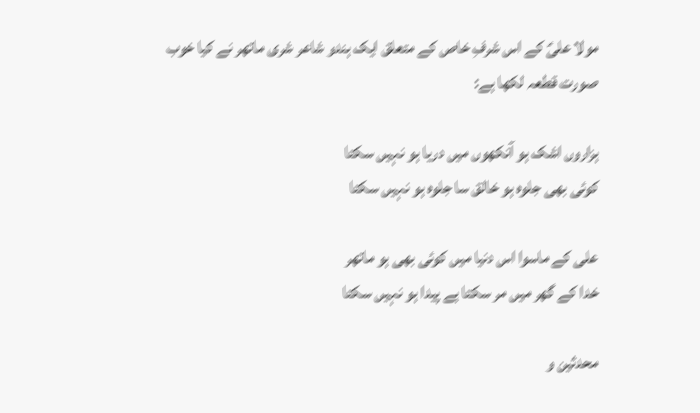مولا علیؑ کے اس شرفِ خاص کے متعلق ایک ہندو شاعر شری ماتھر نے کیا خوب صورت قطعہ لکھا ہے:

ہزاروں اشک ہو آنکھوں میں دریا ہو نہیں سکتا
کوئی بھی جلوہ ہو خالق سا جلوہ ہو نہیں سکتا

علی کے ماسوا اس دنیا میں کوئی بھی ہو ماتھر
خدا کے گھر میں مر سکتا ہے پیدا ہو نہیں سکتا

محدثین و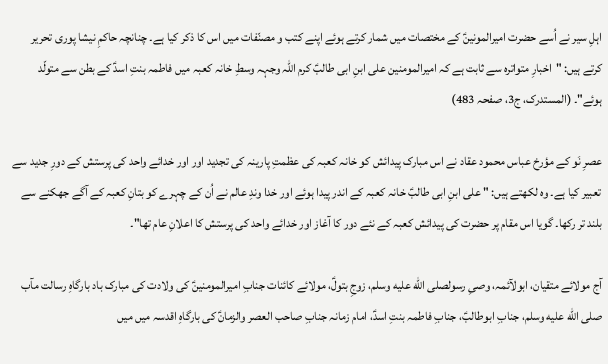اہلِ سیر نے اُسے حضرت امیرالمونینؑ کے مختصات میں شمار کرتے ہوئے اپنے کتب و مصنّفات میں اس کا ذکر کیا ہے۔ چنانچہ حاکمِ نیشا پوری تحریر کرتے ہیں: "اخبارِ متواترہ سے ثابت ہے کہ امیرالمومنین علی ابنِ ابی طالبؑ کرم اللہ وجہہ وسطِ خانہ کعبہ میں فاطمہ بنتِ اسدؑ کے بطن سے متولّد ہوئے"۔ (المستدرک، ج3، صفحہ 483)

عصرِ نَو کے مؤرخ عباس محمود عقاد نے اس مبارک پیدائش کو خانہ کعبہ کی عظمتِ پارینہ کی تجدید اور اور خدائے واحد کی پرستش کے دورِ جدید سے تعبیر کیا ہے۔ وہ لکھتے ہیں: " علی ابنِ ابی طالبؑ خانہ کعبہ کے اندر پیدا ہوئے اور خدا وندِ عالم نے اُن کے چہرے کو بتانِ کعبہ کے آگے جھکنے سے بلند تر رکھا۔ گویا اس مقام پر حضرت کی پیدائش کعبہ کے نئے دور کا آغاز اور خدائے واحد کی پرستش کا اعلانِ عام تھا"۔

آج مولائے متقیان، ابولآئمہ، وصیِ رسولصلى الله عليه وسلم، زوجِ بتولؑ، مولائے کائنات جنابِ امیرالمومنینؑ کی ولادت کی مبارک باد بارگاہِ رسالت مآب صلى الله عليه وسلم، جنابِ ابوطالبؑ، جنابِ فاطمہ بنتِ اسدؑ، امام زمانہ جنابِ صاحب العصر والزمانؑ کی بارگاہِ اقدسہ میں میں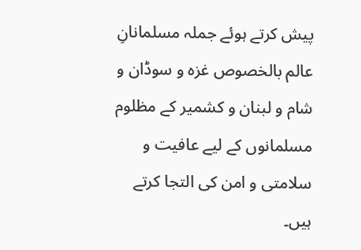پیش کرتے ہوئے جملہ مسلمانانِ عالم بالخصوص غزہ و سوڈان و شام و لبنان و کشمیر کے مظلوم مسلمانوں کے لیے عافیت و سلامتی و امن کی التجا کرتے ہیں۔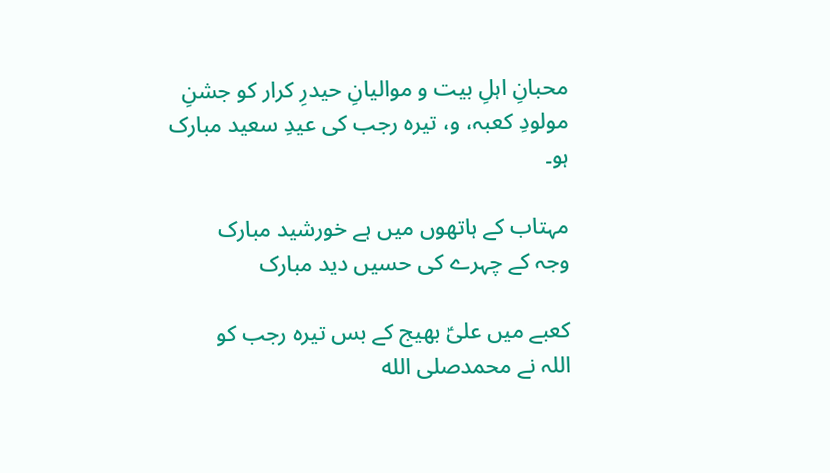محبانِ اہلِ بیت و موالیانِ حیدرِ کرار کو جشنِ مولودِ کعبہ، و، تیرہ رجب کی عیدِ سعید مبارک ہو۔

مہتاب کے ہاتھوں میں ہے خورشید مبارک
وجہ کے چہرے کی حسیں دید مبارک

کعبے میں علیؑ بھیج کے بس تیرہ رجب کو
اللہ نے محمدصلى الله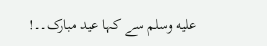عليه وسلم سے کہا عید مبارک۔۔!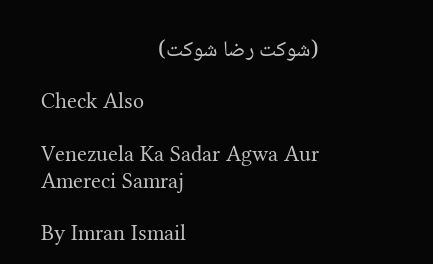(شوکت رضا شوکت)

Check Also

Venezuela Ka Sadar Agwa Aur Amereci Samraj

By Imran Ismail